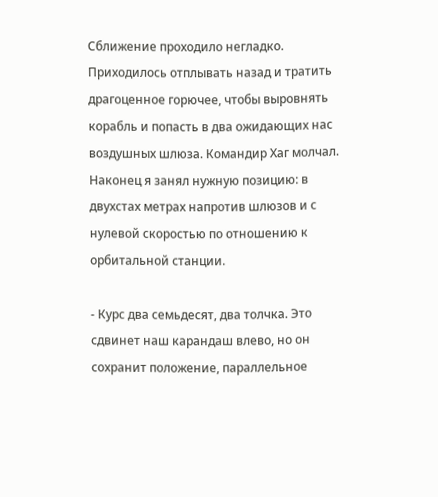Сближение проходило негладко. Приходилось отплывать назад и тратить драгоценное горючее, чтобы выровнять корабль и попасть в два ожидающих нас воздушных шлюза. Командир Хаг молчал. Наконец я занял нужную позицию: в двухстах метрах напротив шлюзов и с нулевой скоростью по отношению к орбитальной станции.

- Курс два семьдесят, два толчка. Это сдвинет наш карандаш влево, но он сохранит положение, параллельное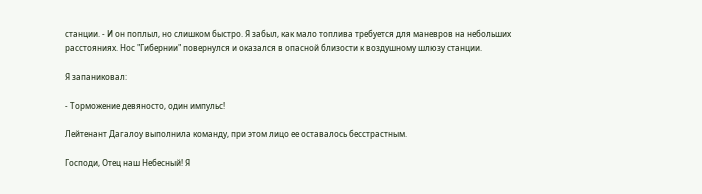станции. - И он поплыл, но слишком быстро. Я забыл, как мало топлива требуется для маневров на небольших расстояниях. Нос "Гибернии" повернулся и оказался в опасной близости к воздушному шлюзу станции.

Я запаниковал:

- Торможение девяносто, один импульс!

Лейтенант Дагалоу выполнила команду, при этом лицо ее оставалось бесстрастным.

Господи, Отец наш Небесный! Я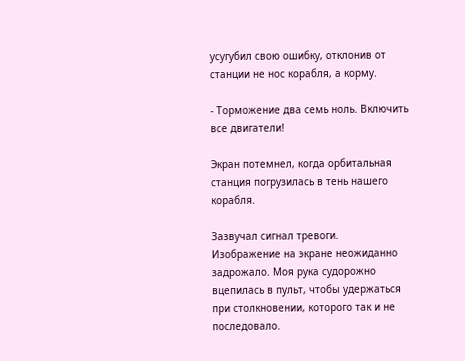усугубил свою ошибку, отклонив от станции не нос корабля, а корму.

- Торможение два семь ноль. Включить все двигатели!

Экран потемнел, когда орбитальная станция погрузилась в тень нашего корабля.

Зазвучал сигнал тревоги. Изображение на экране неожиданно задрожало. Моя рука судорожно вцепилась в пульт, чтобы удержаться при столкновении, которого так и не последовало.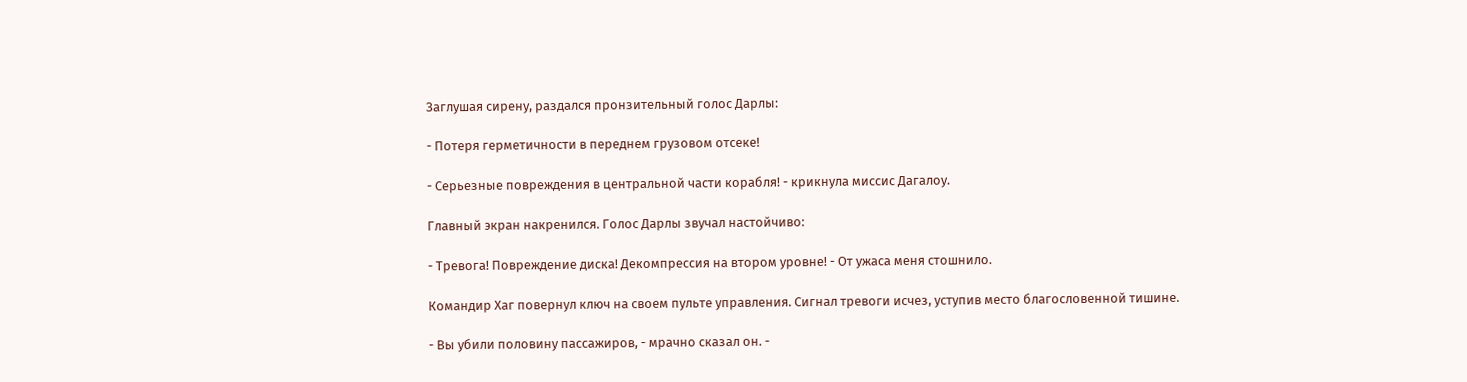Заглушая сирену, раздался пронзительный голос Дарлы:

- Потеря герметичности в переднем грузовом отсеке!

- Серьезные повреждения в центральной части корабля! - крикнула миссис Дагалоу.

Главный экран накренился. Голос Дарлы звучал настойчиво:

- Тревога! Повреждение диска! Декомпрессия на втором уровне! - От ужаса меня стошнило.

Командир Хаг повернул ключ на своем пульте управления. Сигнал тревоги исчез, уступив место благословенной тишине.

- Вы убили половину пассажиров, - мрачно сказал он. -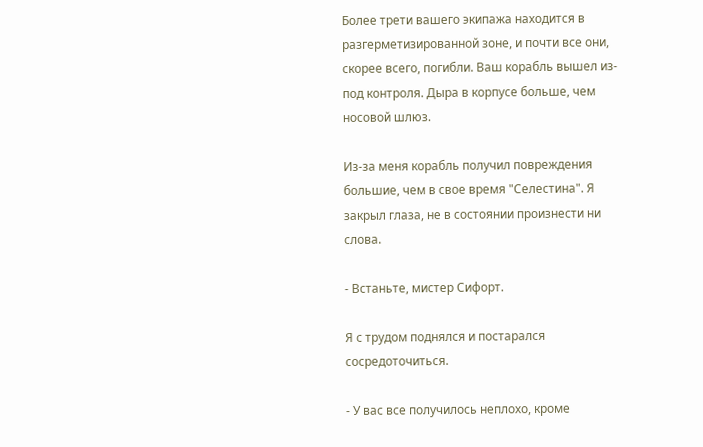Более трети вашего экипажа находится в разгерметизированной зоне, и почти все они, скорее всего, погибли. Ваш корабль вышел из-под контроля. Дыра в корпусе больше, чем носовой шлюз.

Из-за меня корабль получил повреждения большие, чем в свое время "Селестина". Я закрыл глаза, не в состоянии произнести ни слова.

- Встаньте, мистер Сифорт.

Я с трудом поднялся и постарался сосредоточиться.

- У вас все получилось неплохо, кроме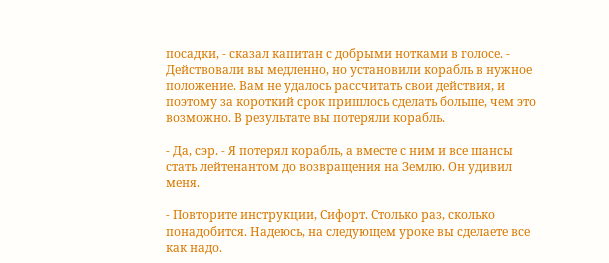посадки, - сказал капитан с добрыми нотками в голосе. - Действовали вы медленно, но установили корабль в нужное положение. Вам не удалось рассчитать свои действия, и поэтому за короткий срок пришлось сделать больше, чем это возможно. В результате вы потеряли корабль.

- Да, сэр. - Я потерял корабль, а вместе с ним и все шансы стать лейтенантом до возвращения на Землю. Он удивил меня.

- Повторите инструкции, Сифорт. Столько раз, сколько понадобится. Надеюсь, на следующем уроке вы сделаете все как надо.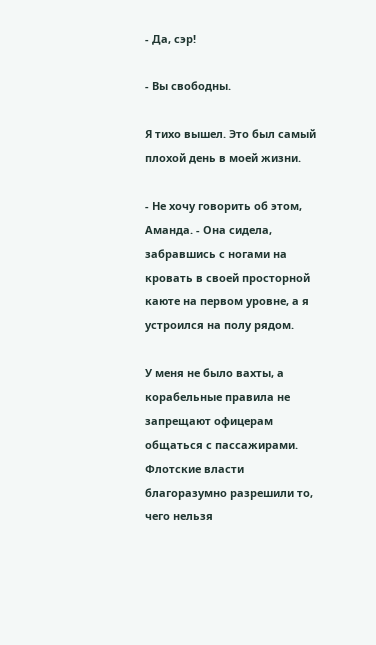- Да, сэр!

- Вы свободны.

Я тихо вышел. Это был самый плохой день в моей жизни.

- Не хочу говорить об этом, Аманда. - Она сидела, забравшись с ногами на кровать в своей просторной каюте на первом уровне, а я устроился на полу рядом.

У меня не было вахты, а корабельные правила не запрещают офицерам общаться с пассажирами. Флотские власти благоразумно разрешили то, чего нельзя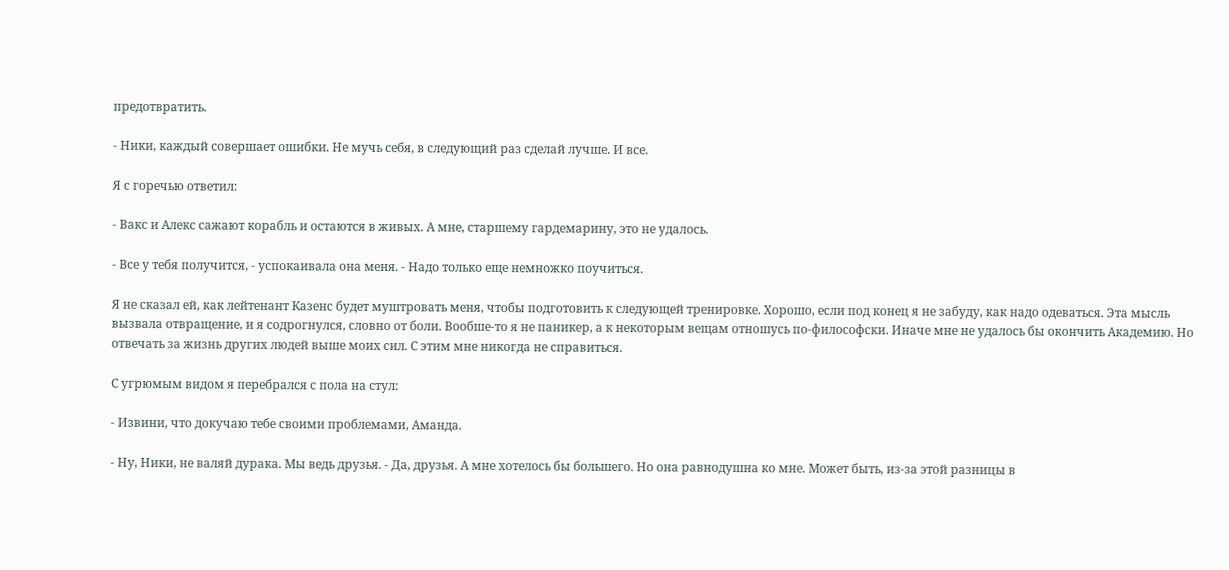предотвратить.

- Ники, каждый совершает ошибки. Не мучь себя, в следующий раз сделай лучше. И все.

Я с горечью ответил:

- Вакс и Алекс сажают корабль и остаются в живых. А мне, старшему гардемарину, это не удалось.

- Все у тебя получится, - успокаивала она меня. - Надо только еще немножко поучиться.

Я не сказал ей, как лейтенант Казенс будет муштровать меня, чтобы подготовить к следующей тренировке. Хорошо, если под конец я не забуду, как надо одеваться. Эта мысль вызвала отвращение, и я содрогнулся, словно от боли. Вообше-то я не паникер, а к некоторым вещам отношусь по-философски. Иначе мне не удалось бы окончить Академию. Но отвечать за жизнь других людей выше моих сил. С этим мне никогда не справиться.

С угрюмым видом я перебрался с пола на стул:

- Извини, что докучаю тебе своими проблемами, Аманда.

- Ну, Ники, не валяй дурака. Мы ведь друзья. - Да, друзья. А мне хотелось бы большего. Но она равнодушна ко мне. Может быть, из-за этой разницы в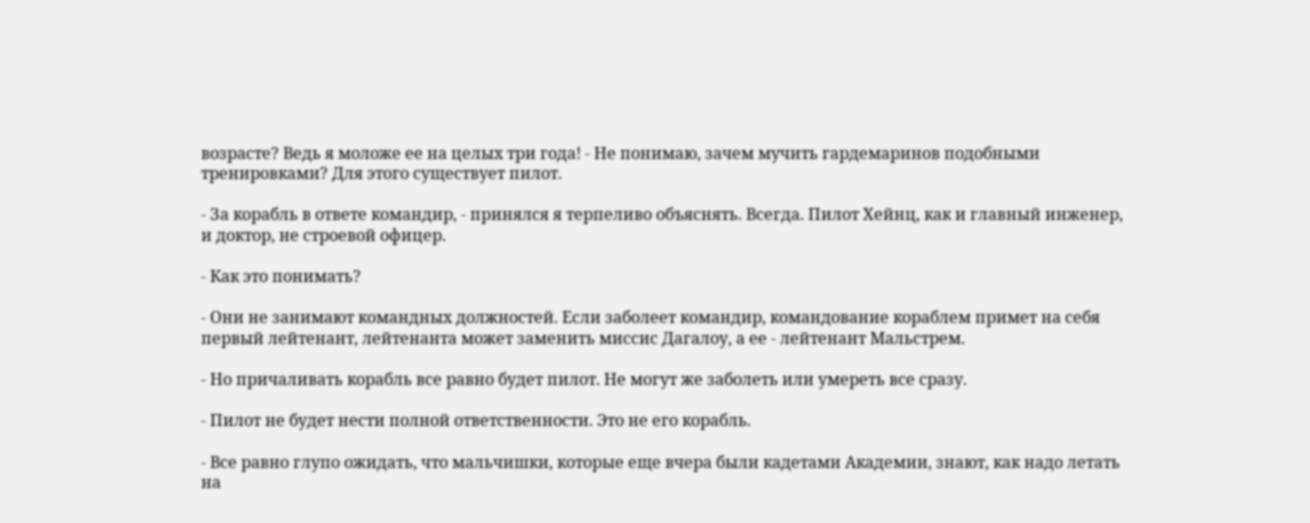возрасте? Ведь я моложе ее на целых три года! - Не понимаю, зачем мучить гардемаринов подобными тренировками? Для этого существует пилот.

- За корабль в ответе командир, - принялся я терпеливо объяснять. Всегда. Пилот Хейнц, как и главный инженер, и доктор, не строевой офицер.

- Как это понимать?

- Они не занимают командных должностей. Если заболеет командир, командование кораблем примет на себя первый лейтенант, лейтенанта может заменить миссис Дагалоу, а ее - лейтенант Мальстрем.

- Но причаливать корабль все равно будет пилот. Не могут же заболеть или умереть все сразу.

- Пилот не будет нести полной ответственности. Это не его корабль.

- Все равно глупо ожидать, что мальчишки, которые еще вчера были кадетами Академии, знают, как надо летать на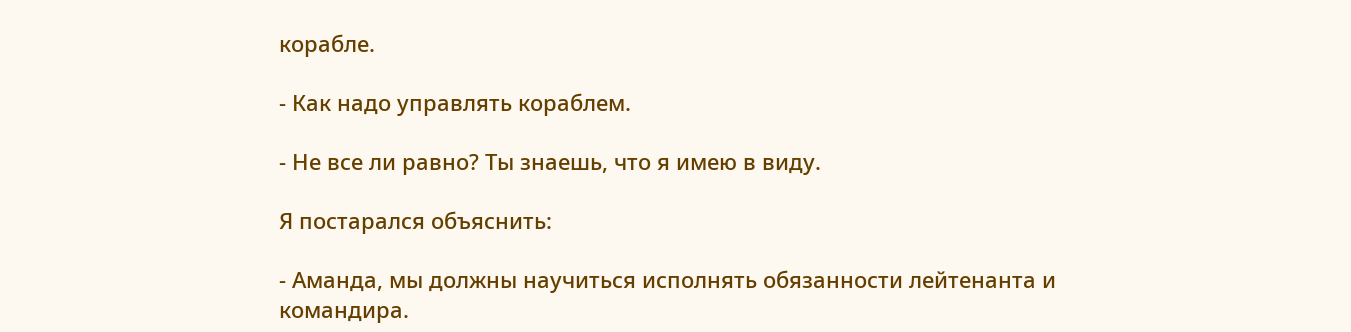корабле.

- Как надо управлять кораблем.

- Не все ли равно? Ты знаешь, что я имею в виду.

Я постарался объяснить:

- Аманда, мы должны научиться исполнять обязанности лейтенанта и командира.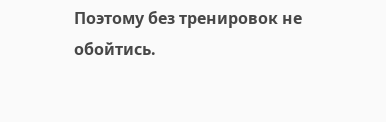Поэтому без тренировок не обойтись.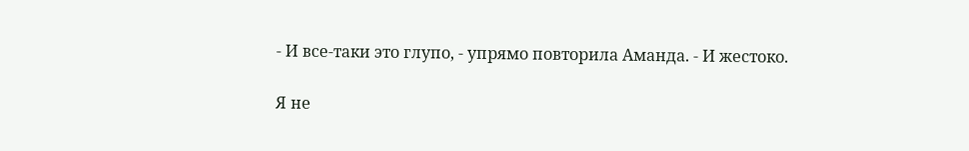- И все-таки это глупо, - упрямо повторила Аманда. - И жестоко.

Я не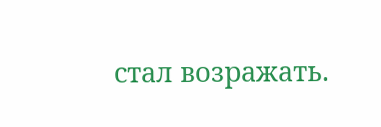стал возражать.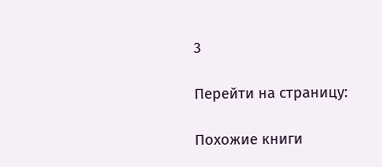3

Перейти на страницу:

Похожие книги